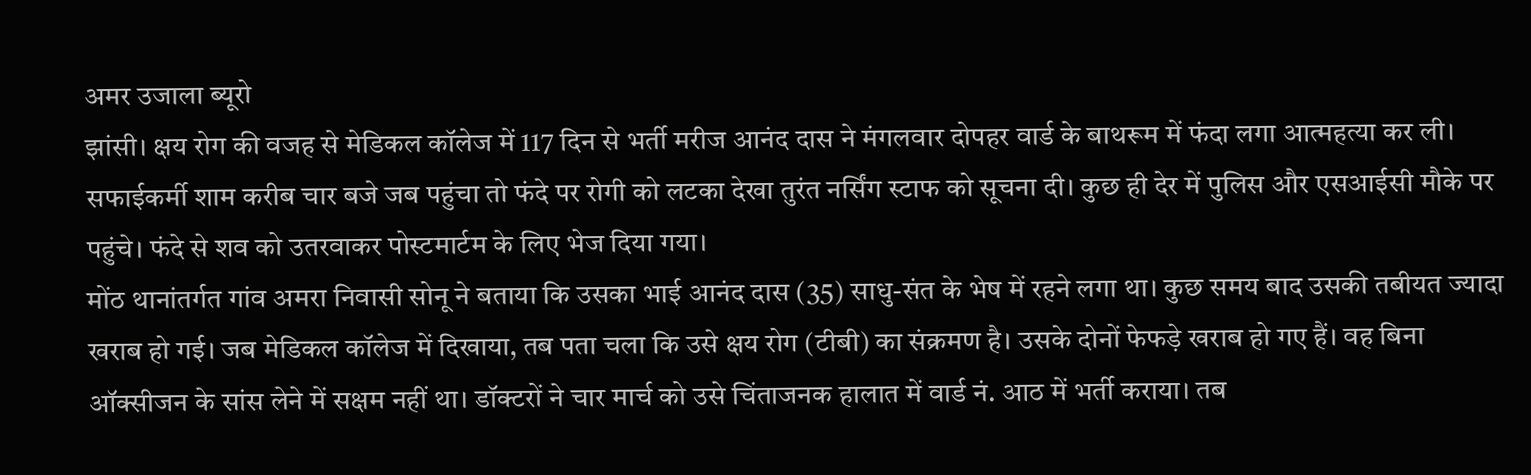अमर उजाला ब्यूरो
झांसी। क्षय रोग की वजह से मेडिकल कॉलेज में 117 दिन से भर्ती मरीज आनंद दास ने मंगलवार दोपहर वार्ड के बाथरूम में फंदा लगा आत्महत्या कर ली। सफाईकर्मी शाम करीब चार बजे जब पहुंचा तो फंदे पर रोगी को लटका देखा तुरंत नर्सिंग स्टाफ को सूचना दी। कुछ ही देर में पुलिस और एसआईसी मौके पर पहुंचे। फंदे से शव को उतरवाकर पोस्टमार्टम के लिए भेज दिया गया।
मोंठ थानांतर्गत गांव अमरा निवासी सोनू ने बताया कि उसका भाई आनंद दास (35) साधु-संत के भेष में रहने लगा था। कुछ समय बाद उसकी तबीयत ज्यादा खराब हो गई। जब मेडिकल कॉलेज में दिखाया, तब पता चला कि उसे क्षय रोग (टीबी) का संक्रमण है। उसके दोनों फेफड़े खराब हो गए हैं। वह बिना ऑक्सीजन के सांस लेने में सक्षम नहीं था। डॉक्टरों ने चार मार्च को उसे चिंताजनक हालात में वार्ड नं. आठ में भर्ती कराया। तब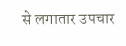से लगातार उपचार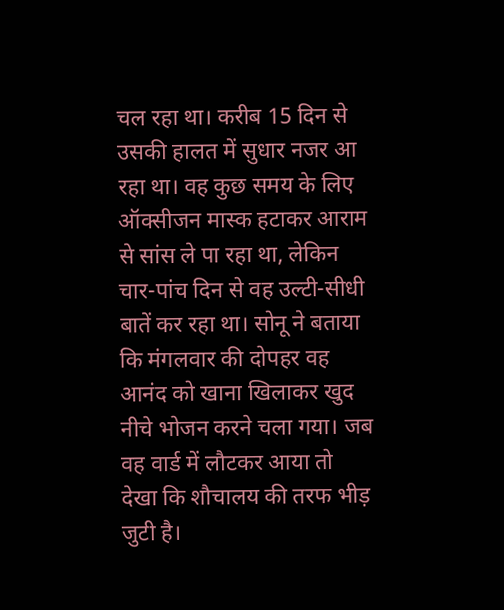चल रहा था। करीब 15 दिन से उसकी हालत में सुधार नजर आ रहा था। वह कुछ समय के लिए ऑक्सीजन मास्क हटाकर आराम से सांस ले पा रहा था, लेकिन चार-पांच दिन से वह उल्टी-सीधी बातें कर रहा था। सोनू ने बताया कि मंगलवार की दोपहर वह आनंद को खाना खिलाकर खुद नीचे भोजन करने चला गया। जब वह वार्ड में लौटकर आया तो देखा कि शौचालय की तरफ भीड़ जुटी है।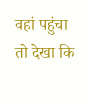वहां पहुंचा तो देखा कि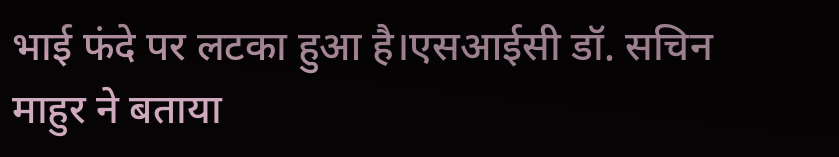भाई फंदे पर लटका हुआ है।एसआईसी डॉ. सचिन माहुर ने बताया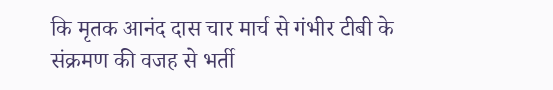कि मृतक आनंद दास चार मार्च से गंभीर टीबी के संक्रमण की वजह से भर्ती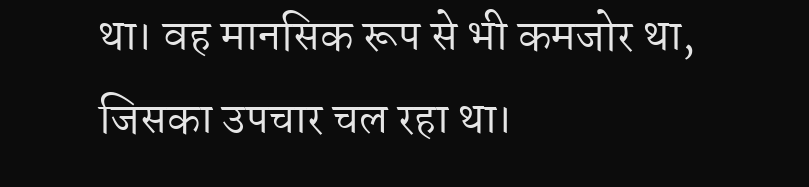था। वह मानसिक रूप से भी कमजोर था, जिसका उपचार चल रहा था।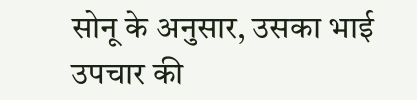सोनू के अनुसार, उसका भाई उपचार की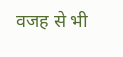वजह से भी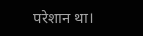परेशान था।